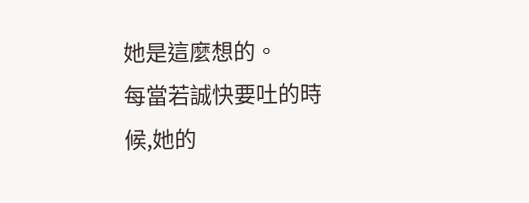她是這麼想的。
每當若誠快要吐的時候,她的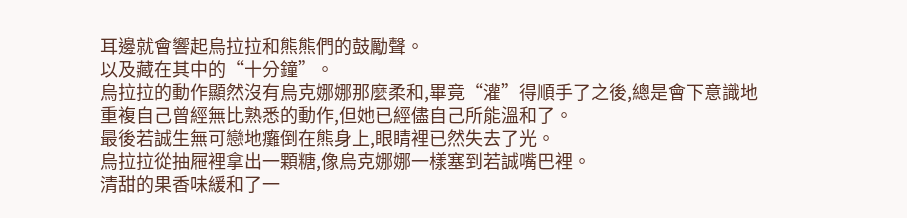耳邊就會響起烏拉拉和熊熊們的鼓勵聲。
以及藏在其中的“十分鐘”。
烏拉拉的動作顯然沒有烏克娜娜那麼柔和,畢竟“灌”得順手了之後,總是會下意識地重複自己曾經無比熟悉的動作,但她已經儘自己所能溫和了。
最後若誠生無可戀地癱倒在熊身上,眼睛裡已然失去了光。
烏拉拉從抽屜裡拿出一顆糖,像烏克娜娜一樣塞到若誠嘴巴裡。
清甜的果香味緩和了一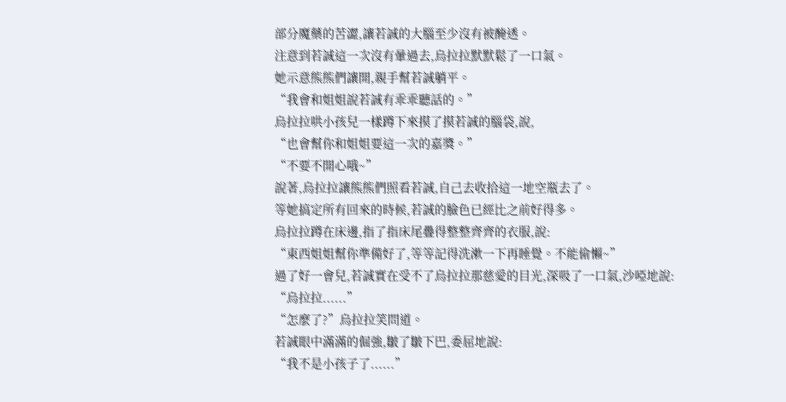部分魔藥的苦澀,讓若誠的大腦至少沒有被醃透。
注意到若誠這一次沒有暈過去,烏拉拉默默鬆了一口氣。
她示意熊熊們讓開,親手幫若誠躺平。
“我會和姐姐說若誠有乖乖聽話的。”
烏拉拉哄小孩兒一樣蹲下來摸了摸若誠的腦袋,說,
“也會幫你和姐姐要這一次的嘉獎。”
“不要不開心哦~”
說著,烏拉拉讓熊熊們照看若誠,自己去收拾這一地空瓶去了。
等她搞定所有回來的時候,若誠的臉色已經比之前好得多。
烏拉拉蹲在床邊,指了指床尾疊得整整齊齊的衣服,說:
“東西姐姐幫你準備好了,等等記得洗漱一下再睡覺。不能偷懶~”
過了好一會兒,若誠實在受不了烏拉拉那慈愛的目光,深吸了一口氣,沙啞地說:
“烏拉拉......”
“怎麼了?”烏拉拉笑問道。
若誠眼中滿滿的倔強,皺了皺下巴,委屈地說:
“我不是小孩子了......”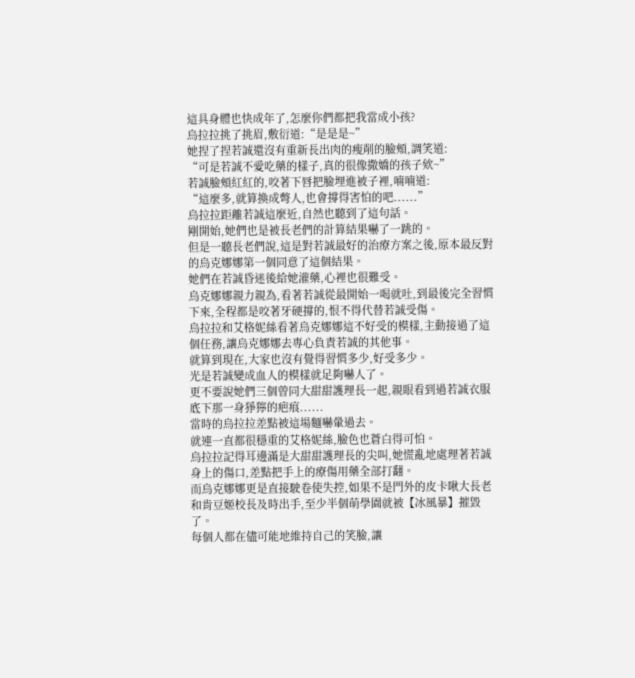這具身體也快成年了,怎麼你們都把我當成小孩?
烏拉拉挑了挑眉,敷衍道:“是是是~”
她捏了捏若誠還沒有重新長出肉的瘦削的臉頰,調笑道:
“可是若誠不愛吃藥的樣子,真的很像撒嬌的孩子欸~”
若誠臉頰紅紅的,咬著下唇把臉埋進被子裡,喃喃道:
“這麼多,就算換成彆人,也會撐得害怕的吧......”
烏拉拉距離若誠這麼近,自然也聽到了這句話。
剛開始,她們也是被長老們的計算結果嚇了一跳的。
但是一聽長老們說,這是對若誠最好的治療方案之後,原本最反對的烏克娜娜第一個同意了這個結果。
她們在若誠昏迷後給她灌藥,心裡也很難受。
烏克娜娜親力親為,看著若誠從最開始一喝就吐,到最後完全習慣下來,全程都是咬著牙硬撐的,恨不得代替若誠受傷。
烏拉拉和艾格妮絲看著烏克娜娜這不好受的模樣,主動接過了這個任務,讓烏克娜娜去專心負責若誠的其他事。
就算到現在,大家也沒有覺得習慣多少,好受多少。
光是若誠變成血人的模樣就足夠嚇人了。
更不要說她們三個曾同大甜甜護理長一起,親眼看到過若誠衣服底下那一身猙獰的疤痕......
當時的烏拉拉差點被這場麵嚇暈過去。
就連一直都很穩重的艾格妮絲,臉色也蒼白得可怕。
烏拉拉記得耳邊滿是大甜甜護理長的尖叫,她慌亂地處理著若誠身上的傷口,差點把手上的療傷用藥全部打翻。
而烏克娜娜更是直接駛卷使失控,如果不是門外的皮卡啾大長老和肯豆姬校長及時出手,至少半個萌學園就被【冰風暴】摧毀了。
每個人都在儘可能地維持自己的笑臉,讓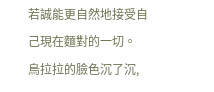若誠能更自然地接受自己現在麵對的一切。
烏拉拉的臉色沉了沉,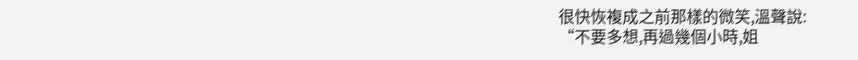很快恢複成之前那樣的微笑,溫聲說:
“不要多想,再過幾個小時,姐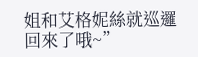姐和艾格妮絲就巡邏回來了哦~”